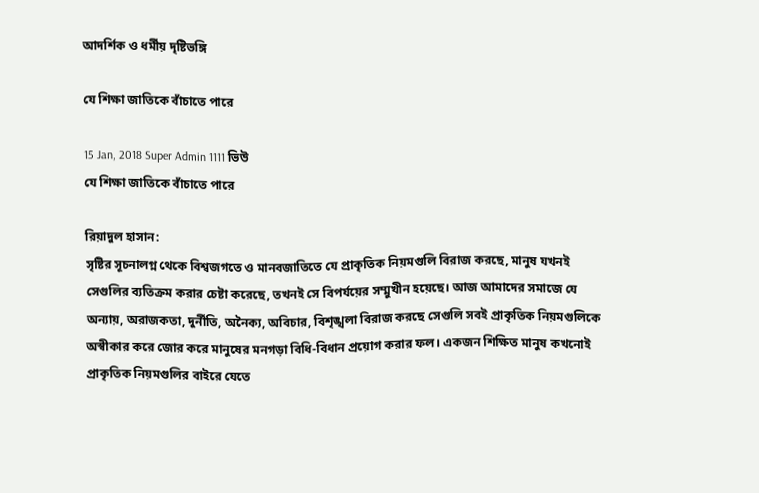আদর্শিক ও ধর্মীয় দৃষ্টিভঙ্গি

যে শিক্ষা জাতিকে বাঁচাতে পারে

15 Jan, 2018 Super Admin 1111 ভিউ
যে শিক্ষা জাতিকে বাঁচাতে পারে

রিয়াদুল হাসান:
সৃষ্টির সূচনালগ্ন থেকে বিশ্বজগতে ও মানবজাতিতে যে প্রাকৃতিক নিয়মগুলি বিরাজ করছে, মানুষ যখনই সেগুলির ব্যতিক্রম করার চেষ্টা করেছে, তখনই সে বিপর্যয়ের সম্মুখীন হয়েছে। আজ আমাদের সমাজে যে অন্যায়, অরাজকতা, দুর্নীতি, অনৈক্য, অবিচার, বিশৃঙ্খলা বিরাজ করছে সেগুলি সবই প্রাকৃতিক নিয়মগুলিকে অস্বীকার করে জোর করে মানুষের মনগড়া বিধি-বিধান প্রয়োগ করার ফল। একজন শিক্ষিত মানুষ কখনোই প্রাকৃতিক নিয়মগুলির বাইরে যেতে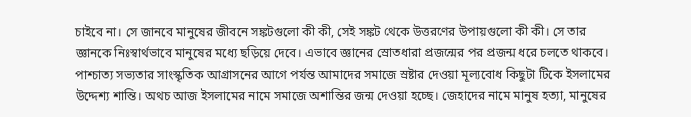চাইবে না। সে জানবে মানুষের জীবনে সঙ্কটগুলো কী কী, সেই সঙ্কট থেকে উত্তরণের উপায়গুলো কী কী। সে তার জ্ঞানকে নিঃস্বার্থভাবে মানুষের মধ্যে ছড়িয়ে দেবে। এভাবে জ্ঞানের স্রোতধারা প্রজন্মের পর প্রজন্ম ধরে চলতে থাকবে।
পাশ্চাত্য সভ্যতার সাংস্কৃতিক আগ্রাসনের আগে পর্যন্ত আমাদের সমাজে স্রষ্টার দেওয়া মূল্যবোধ কিছুটা টিকে ইসলামের উদ্দেশ্য শান্তি। অথচ আজ ইসলামের নামে সমাজে অশান্তির জন্ম দেওয়া হচ্ছে। জেহাদের নামে মানুষ হত্যা, মানুষের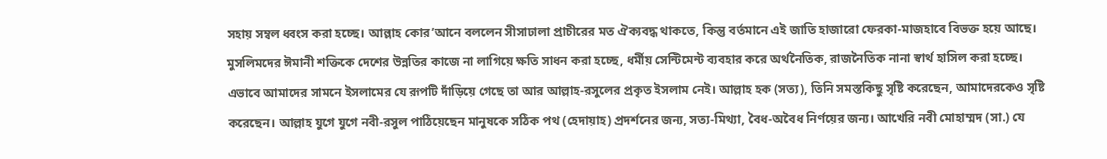সহায় সম্বল ধ্বংস করা হচ্ছে। আল্লাহ কোর’আনে বললেন সীসাঢালা প্রাচীরের মত ঐক্যবদ্ধ থাকতে, কিন্তু বর্তমানে এই জাতি হাজারো ফেরকা-মাজহাবে বিভক্ত হয়ে আছে। মুসলিমদের ঈমানী শক্তিকে দেশের উন্নতির কাজে না লাগিয়ে ক্ষতি সাধন করা হচ্ছে, ধর্মীয় সেন্টিমেন্ট ব্যবহার করে অর্থনৈতিক, রাজনৈতিক নানা স্বার্থ হাসিল করা হচ্ছে।
এভাবে আমাদের সামনে ইসলামের যে রূপটি দাঁড়িয়ে গেছে তা আর আল্লাহ-রসুলের প্রকৃত ইসলাম নেই। আল্লাহ হক (সত্য), তিনি সমস্তকিছু সৃষ্টি করেছেন, আমাদেরকেও সৃষ্টি করেছেন। আল্লাহ যুগে যুগে নবী-রসুল পাঠিয়েছেন মানুষকে সঠিক পথ (হেদায়াহ) প্রদর্শনের জন্য, সত্য-মিথ্যা, বৈধ-অবৈধ নির্ণয়ের জন্য। আখেরি নবী মোহাম্মদ (সা.) যে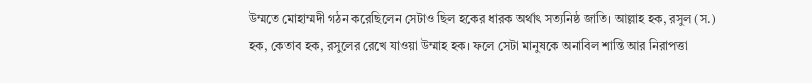উম্মতে মোহাম্মদী গঠন করেছিলেন সেটাও ছিল হকের ধারক অর্থাৎ সত্যনিষ্ঠ জাতি। আল্লাহ হক, রসুল (স.) হক, কেতাব হক, রসুলের রেখে যাওয়া উম্মাহ হক। ফলে সেটা মানুষকে অনাবিল শান্তি আর নিরাপত্তা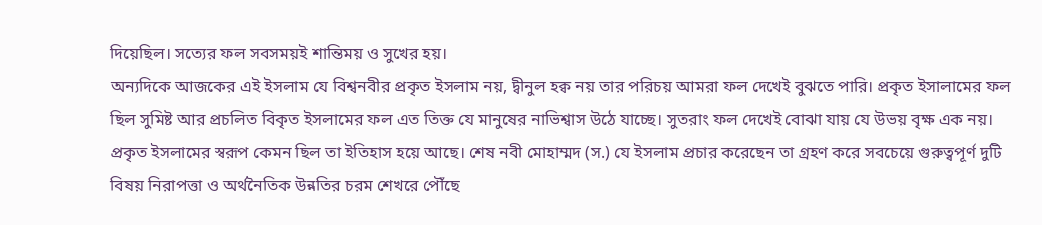দিয়েছিল। সত্যের ফল সবসময়ই শান্তিময় ও সুখের হয়।
অন্যদিকে আজকের এই ইসলাম যে বিশ্বনবীর প্রকৃত ইসলাম নয়, দ্বীনুল হক্ব নয় তার পরিচয় আমরা ফল দেখেই বুঝতে পারি। প্রকৃত ইসালামের ফল ছিল সুমিষ্ট আর প্রচলিত বিকৃত ইসলামের ফল এত তিক্ত যে মানুষের নাভিশ্বাস উঠে যাচ্ছে। সুতরাং ফল দেখেই বোঝা যায় যে উভয় বৃক্ষ এক নয়। প্রকৃত ইসলামের স্বরূপ কেমন ছিল তা ইতিহাস হয়ে আছে। শেষ নবী মোহাম্মদ (স.) যে ইসলাম প্রচার করেছেন তা গ্রহণ করে সবচেয়ে গুরুত্বপূর্ণ দুটি বিষয় নিরাপত্তা ও অর্থনৈতিক উন্নতির চরম শেখরে পৌঁছে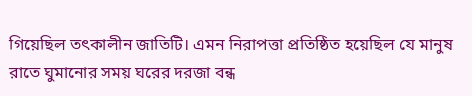গিয়েছিল তৎকালীন জাতিটি। এমন নিরাপত্তা প্রতিষ্ঠিত হয়েছিল যে মানুষ রাতে ঘুমানোর সময় ঘরের দরজা বন্ধ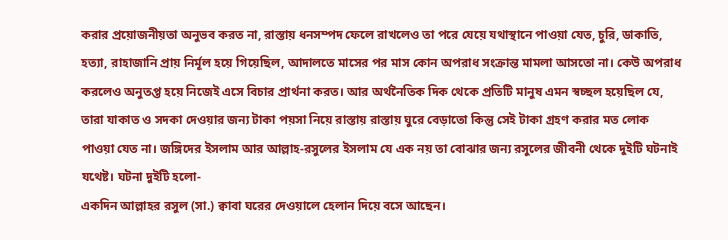করার প্রয়োজনীয়তা অনুভব করত না, রাস্তায় ধনসম্পদ ফেলে রাখলেও তা পরে যেয়ে যথাস্থানে পাওয়া যেত, চুরি, ডাকাতি, হত্যা, রাহাজানি প্রায় নির্মূল হয়ে গিয়েছিল, আদালতে মাসের পর মাস কোন অপরাধ সংক্রান্ত মামলা আসতো না। কেউ অপরাধ করলেও অনুতপ্ত হয়ে নিজেই এসে বিচার প্রার্থনা করত। আর অর্থনৈতিক দিক থেকে প্রতিটি মানুষ এমন স্বচ্ছল হয়েছিল যে, তারা যাকাত ও সদকা দেওয়ার জন্য টাকা পয়সা নিয়ে রাস্তায় রাস্তায় ঘুরে বেড়াতো কিন্তু সেই টাকা গ্রহণ করার মত লোক পাওয়া যেত না। জঙ্গিদের ইসলাম আর আল্লাহ-রসুলের ইসলাম যে এক নয় তা বোঝার জন্য রসুলের জীবনী থেকে দুইটি ঘটনাই যথেষ্ট। ঘটনা দুইটি হলো-
একদিন আল্লাহর রসুল (সা.) ক্বাবা ঘরের দেওয়ালে হেলান দিয়ে বসে আছেন।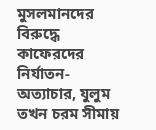মুসলমানদের বিরুদ্ধে কাফেরদের নির্যাতন-অত্যাচার, যুলুম তখন চরম সীমায়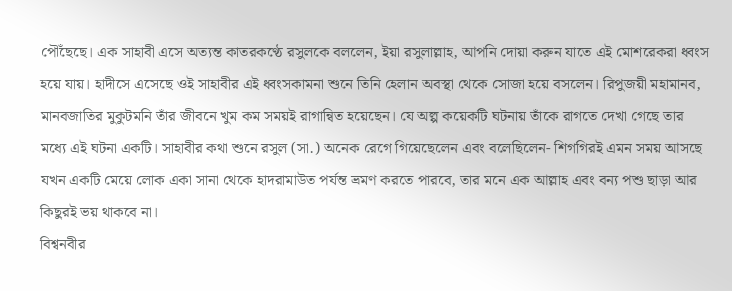পৌঁছেছে। এক সাহাবী এসে অত্যন্ত কাতরকণ্ঠে রসুলকে বললেন, ইয়া রসুলাল্লাহ, আপনি দোয়া করুন যাতে এই মোশরেকরা ধ্বংস হয়ে যায়। হাদীসে এসেছে ওই সাহাবীর এই ধ্বংসকামনা শুনে তিনি হেলান অবস্থা থেকে সোজা হয়ে বসলেন। রিপুজয়ী মহামানব, মানবজাতির মুকুটমনি তাঁর জীবনে খুম কম সময়ই রাগান্বিত হয়েছেন। যে অল্প কয়েকটি ঘটনায় তাঁকে রাগতে দেখা গেছে তার মধ্যে এই ঘটনা একটি। সাহাবীর কথা শুনে রসুল (সা.) অনেক রেগে গিয়েছেলেন এবং বলেছিলেন- শিগগিরই এমন সময় আসছে যখন একটি মেয়ে লোক একা সানা থেকে হাদরামাউত পর্যন্ত ভ্রমণ করতে পারবে, তার মনে এক আল্লাহ এবং বন্য পশু ছাড়া আর কিছুরই ভয় থাকবে না।
বিশ্বনবীর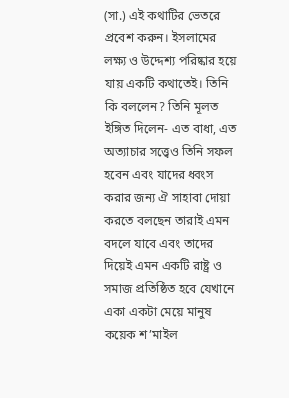(সা.) এই কথাটির ভেতরে প্রবেশ করুন। ইসলামের লক্ষ্য ও উদ্দেশ্য পরিষ্কার হয়ে যায় একটি কথাতেই। তিনি কি বললেন? তিনি মূলত ইঙ্গিত দিলেন- এত বাধা, এত অত্যাচার সত্ত্বেও তিনি সফল হবেন এবং যাদের ধ্বংস করার জন্য ঐ সাহাবা দোয়া করতে বলছেন তারাই এমন বদলে যাবে এবং তাদের দিয়েই এমন একটি রাষ্ট্র ও সমাজ প্রতিষ্ঠিত হবে যেখানে একা একটা মেয়ে মানুষ কয়েক শ’মাইল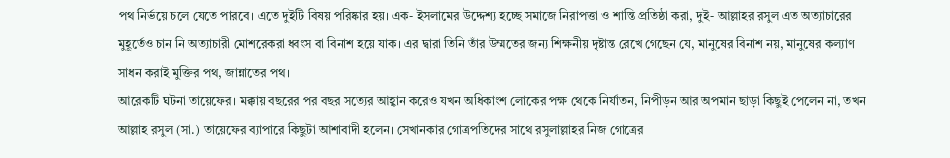পথ নির্ভয়ে চলে যেতে পারবে। এতে দুইটি বিষয় পরিষ্কার হয়। এক- ইসলামের উদ্দেশ্য হচ্ছে সমাজে নিরাপত্তা ও শান্তি প্রতিষ্ঠা করা, দুই- আল্লাহর রসুল এত অত্যাচারের মুহূর্তেও চান নি অত্যাচারী মোশরেকরা ধ্বংস বা বিনাশ হয়ে যাক। এর দ্বারা তিনি তাঁর উম্মতের জন্য শিক্ষনীয় দৃষ্টান্ত রেখে গেছেন যে, মানুষের বিনাশ নয়, মানুষের কল্যাণ সাধন করাই মুক্তির পথ, জান্নাতের পথ।
আরেকটি ঘটনা তায়েফের। মক্কায় বছরের পর বছর সত্যের আহ্বান করেও যখন অধিকাংশ লোকের পক্ষ থেকে নির্যাতন, নিপীড়ন আর অপমান ছাড়া কিছুই পেলেন না, তখন আল্লাহ রসুল (সা.) তায়েফের ব্যাপারে কিছুটা আশাবাদী হলেন। সেখানকার গোত্রপতিদের সাথে রসুলাল্লাহর নিজ গোত্রের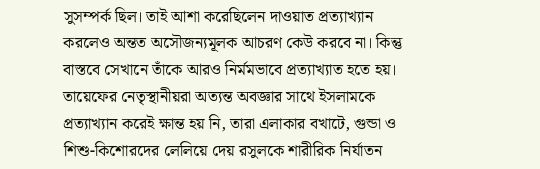সুসম্পর্ক ছিল। তাই আশা করেছিলেন দাওয়াত প্রত্যাখ্যান করলেও অন্তত অসৌজন্যমূলক আচরণ কেউ করবে না। কিন্তু বাস্তবে সেখানে তাঁকে আরও নির্মমভাবে প্রত্যাখ্যাত হতে হয়। তায়েফের নেতৃস্থানীয়রা অত্যন্ত অবজ্ঞার সাথে ইসলামকে প্রত্যাখ্যান করেই ক্ষান্ত হয় নি, তারা এলাকার বখাটে, গুন্ডা ও শিশু-কিশোরদের লেলিয়ে দেয় রসুলকে শারীরিক নির্যাতন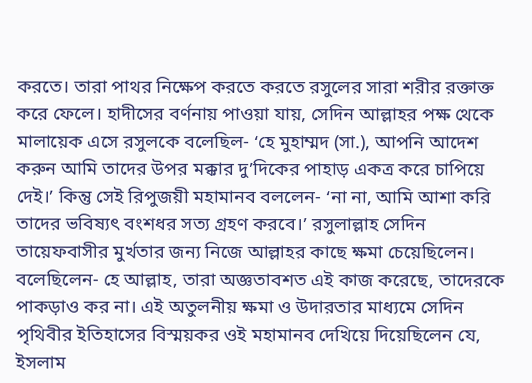করতে। তারা পাথর নিক্ষেপ করতে করতে রসুলের সারা শরীর রক্তাক্ত করে ফেলে। হাদীসের বর্ণনায় পাওয়া যায়, সেদিন আল্লাহর পক্ষ থেকে মালায়েক এসে রসুলকে বলেছিল- ‘হে মুহাম্মদ (সা.), আপনি আদেশ করুন আমি তাদের উপর মক্কার দু’দিকের পাহাড় একত্র করে চাপিয়ে দেই।’ কিন্তু সেই রিপুজয়ী মহামানব বললেন- ‘না না, আমি আশা করি তাদের ভবিষ্যৎ বংশধর সত্য গ্রহণ করবে।’ রসুলাল্লাহ সেদিন তায়েফবাসীর মুর্খতার জন্য নিজে আল্লাহর কাছে ক্ষমা চেয়েছিলেন। বলেছিলেন- হে আল্লাহ, তারা অজ্ঞতাবশত এই কাজ করেছে, তাদেরকে পাকড়াও কর না। এই অতুলনীয় ক্ষমা ও উদারতার মাধ্যমে সেদিন পৃথিবীর ইতিহাসের বিস্ময়কর ওই মহামানব দেখিয়ে দিয়েছিলেন যে, ইসলাম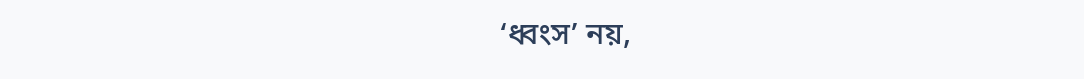‘ধ্বংস’ নয়,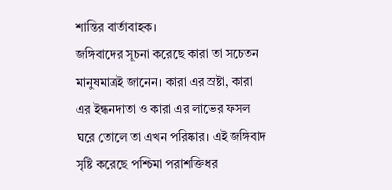শান্তির বার্তাবাহক।
জঙ্গিবাদের সূচনা করেছে কারা তা সচেতন মানুষমাত্রই জানেন। কারা এর স্রষ্টা, কারা এর ইন্ধনদাতা ও কারা এর লাভের ফসল ঘরে তোলে তা এখন পরিষ্কার। এই জঙ্গিবাদ সৃষ্টি করেছে পশ্চিমা পরাশক্তিধর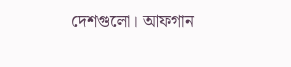দেশগুলো। আফগান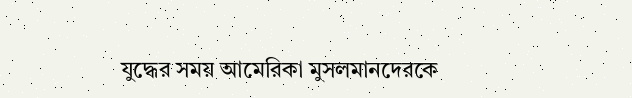যুদ্ধের সময় আমেরিকা মুসলমানদেরকে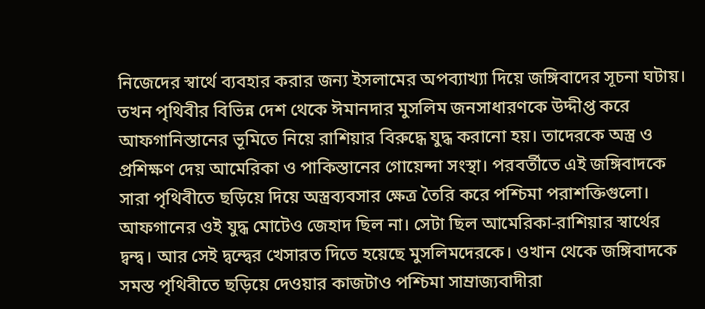নিজেদের স্বার্থে ব্যবহার করার জন্য ইসলামের অপব্যাখ্যা দিয়ে জঙ্গিবাদের সূচনা ঘটায়। তখন পৃথিবীর বিভিন্ন দেশ থেকে ঈমানদার মুসলিম জনসাধারণকে উদ্দীপ্ত করে আফগানিস্তানের ভূমিতে নিয়ে রাশিয়ার বিরুদ্ধে যুদ্ধ করানো হয়। তাদেরকে অস্ত্র ও প্রশিক্ষণ দেয় আমেরিকা ও পাকিস্তানের গোয়েন্দা সংস্থা। পরবর্তীতে এই জঙ্গিবাদকে সারা পৃথিবীতে ছড়িয়ে দিয়ে অস্ত্রব্যবসার ক্ষেত্র তৈরি করে পশ্চিমা পরাশক্তিগুলো। আফগানের ওই যুদ্ধ মোটেও জেহাদ ছিল না। সেটা ছিল আমেরিকা-রাশিয়ার স্বার্থের দ্বন্দ্ব। আর সেই দ্বন্দ্বের খেসারত দিতে হয়েছে মুসলিমদেরকে। ওখান থেকে জঙ্গিবাদকে সমস্ত পৃথিবীতে ছড়িয়ে দেওয়ার কাজটাও পশ্চিমা সাম্রাজ্যবাদীরা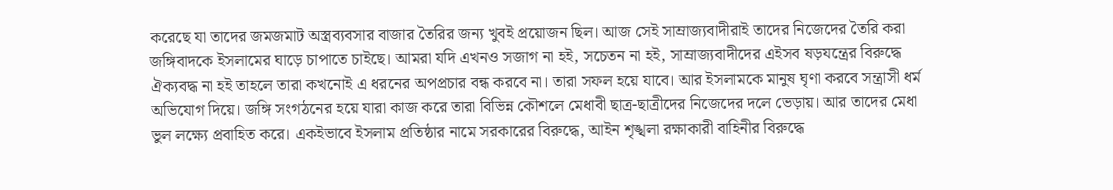করেছে যা তাদের জমজমাট অস্ত্রব্যবসার বাজার তৈরির জন্য খুবই প্রয়োজন ছিল। আজ সেই সাম্রাজ্যবাদীরাই তাদের নিজেদের তৈরি করা জঙ্গিবাদকে ইসলামের ঘাড়ে চাপাতে চাইছে। আমরা যদি এখনও সজাগ না হই, সচেতন না হই, সাম্রাজ্যবাদীদের এইসব ষড়যন্ত্রের বিরুদ্ধে ঐক্যবদ্ধ না হই তাহলে তারা কখনোই এ ধরনের অপপ্রচার বন্ধ করবে না। তারা সফল হয়ে যাবে। আর ইসলামকে মানুষ ঘৃণা করবে সন্ত্রাসী ধর্ম অভিযোগ দিয়ে। জঙ্গি সংগঠনের হয়ে যারা কাজ করে তারা বিভিন্ন কৌশলে মেধাবী ছাত্র-ছাত্রীদের নিজেদের দলে ভেড়ায়। আর তাদের মেধা ভুল লক্ষ্যে প্রবাহিত করে। একইভাবে ইসলাম প্রতিষ্ঠার নামে সরকারের বিরুদ্ধে, আইন শৃঙ্খলা রক্ষাকারী বাহিনীর বিরুদ্ধে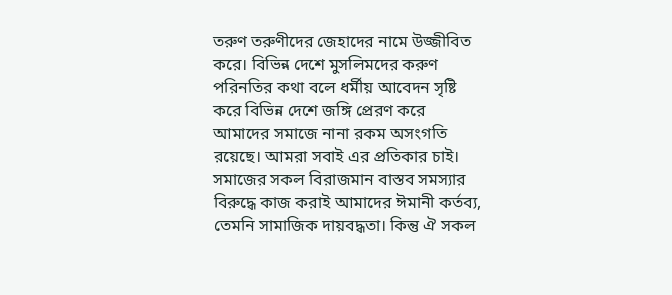তরুণ তরুণীদের জেহাদের নামে উজ্জীবিত করে। বিভিন্ন দেশে মুসলিমদের করুণ পরিনতির কথা বলে ধর্মীয় আবেদন সৃষ্টি করে বিভিন্ন দেশে জঙ্গি প্রেরণ করে
আমাদের সমাজে নানা রকম অসংগতি রয়েছে। আমরা সবাই এর প্রতিকার চাই। সমাজের সকল বিরাজমান বাস্তব সমস্যার বিরুদ্ধে কাজ করাই আমাদের ঈমানী কর্তব্য, তেমনি সামাজিক দায়বদ্ধতা। কিন্তু ঐ সকল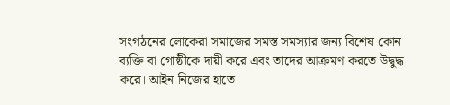সংগঠনের লোকেরা সমাজের সমস্ত সমস্যার জন্য বিশেষ কোন ব্যক্তি বা গোষ্ঠীকে দায়ী করে এবং তাদের আক্রমণ করতে উদ্বুদ্ধ করে। আইন নিজের হাতে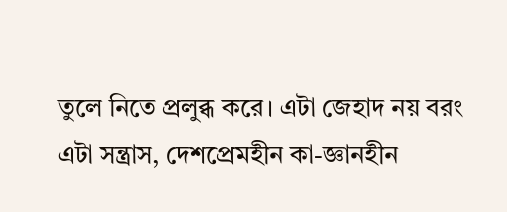তুলে নিতে প্রলুব্ধ করে। এটা জেহাদ নয় বরং এটা সন্ত্রাস, দেশপ্রেমহীন কা-জ্ঞানহীন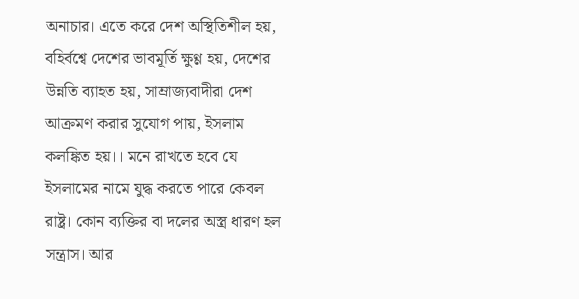অনাচার। এতে করে দেশ অস্থিতিশীল হয়, বহির্বশ্বে দেশের ভাবমূর্তি ক্ষুণ্ণ হয়, দেশের উন্নতি ব্যাহত হয়, সাম্রাজ্যবাদীরা দেশ আক্রমণ করার সুযোগ পায়, ইসলাম কলঙ্কিত হয়।। মনে রাখতে হবে যে ইসলামের নামে যুদ্ধ করতে পারে কেবল রাষ্ট্র। কোন ব্যক্তির বা দলের অস্ত্র ধারণ হল সন্ত্রাস। আর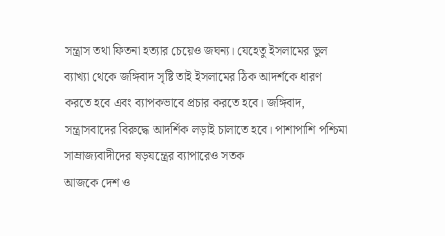সন্ত্রাস তথা ফিতনা হত্যার চেয়েও জঘন্য। যেহেতু ইসলামের ভুল ব্যাখ্যা থেকে জঙ্গিবাদ সৃষ্টি তাই ইসলামের ঠিক আদর্শকে ধারণ করতে হবে এবং ব্যাপকভাবে প্রচার করতে হবে। জঙ্গিবাদ, সন্ত্রাসবাদের বিরুদ্ধে আদর্শিক লড়াই চালাতে হবে। পাশাপাশি পশ্চিমা সাম্রাজ্যবাদীদের ষড়যন্ত্রের ব্যাপারেও সতক
আজকে দেশ ও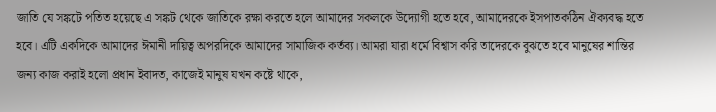জাতি যে সঙ্কটে পতিত হয়েছে এ সঙ্কট থেকে জাতিকে রক্ষা করতে হলে আমাদের সকলকে উদ্যোগী হতে হবে, আমাদেরকে ইসপাতকঠিন ঐক্যবদ্ধ হতে হবে। এটি একদিকে আমাদের ঈমানী দায়িত্ব অপরদিকে আমাদের সামাজিক কর্তব্য। আমরা যারা ধর্মে বিশ্বাস করি তাদেরকে বুঝতে হবে মানুষের শান্তির জন্য কাজ করাই হলো প্রধান ইবাদত, কাজেই মানুষ যখন কষ্টে থাকে,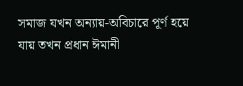সমাজ যখন অন্যায়-অবিচারে পূর্ণ হয়ে যায় তখন প্রধান ঈমানী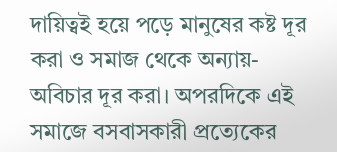দায়িত্বই হয়ে পড়ে মানুষের কষ্ট দূর করা ও সমাজ থেকে অন্যায়-অবিচার দূর করা। অপরদিকে এই সমাজে বসবাসকারী প্রত্যেকের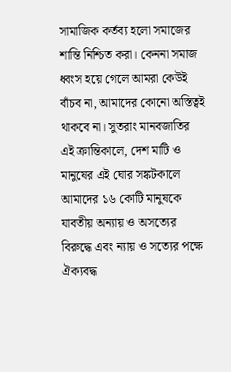সামাজিক কর্তব্য হলো সমাজের শান্তি নিশ্চিত করা। কেননা সমাজ ধ্বংস হয়ে গেলে আমরা কেউই বাঁচব না, আমাদের কোনো অস্তিত্বই থাকবে না। সুতরাং মানবজাতির এই ক্রান্তিকালে, দেশ মাটি ও মানুষের এই ঘোর সঙ্কটকালে আমাদের ১৬ কোটি মানুষকে যাবতীয় অন্যায় ও অসত্যের বিরুদ্ধে এবং ন্যায় ও সত্যের পক্ষে ঐক্যবদ্ধ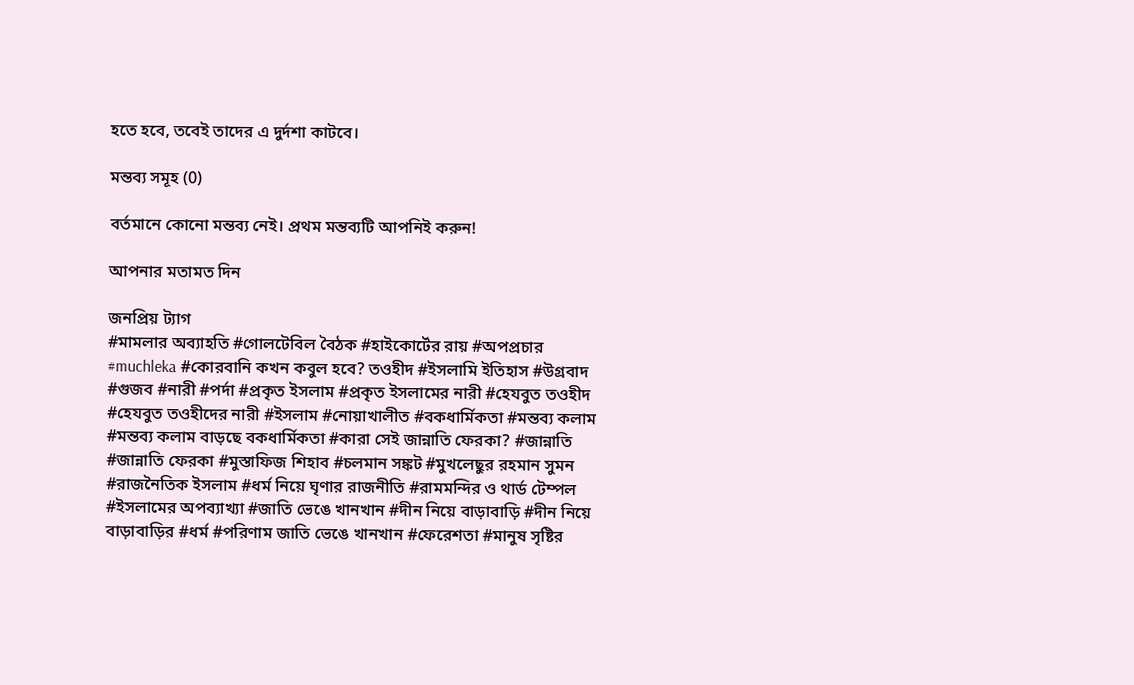হতে হবে, তবেই তাদের এ দুর্দশা কাটবে।

মন্তব্য সমূহ (0)

বর্তমানে কোনো মন্তব্য নেই। প্রথম মন্তব্যটি আপনিই করুন!

আপনার মতামত দিন

জনপ্রিয় ট্যাগ
#মামলার অব্যাহতি #গোলটেবিল বৈঠক #হাইকোর্টের রায় #অপপ্রচার #muchleka #কোরবানি কখন কবুল হবে? তওহীদ #ইসলামি ইতিহাস #উগ্রবাদ #গুজব #নারী #পর্দা #প্রকৃত ইসলাম #প্রকৃত ইসলামের নারী #হেযবুত তওহীদ #হেযবুত তওহীদের নারী #ইসলাম #নোয়াখালীত #বকধার্মিকতা #মন্তব্য কলাম #মন্তব্য কলাম বাড়ছে বকধার্মিকতা #কারা সেই জান্নাতি ফেরকা? #জান্নাতি #জান্নাতি ফেরকা #মুস্তাফিজ শিহাব #চলমান সঙ্কট #মুখলেছুর রহমান সুমন #রাজনৈতিক ইসলাম #ধর্ম নিয়ে ঘৃণার রাজনীতি #রামমন্দির ও থার্ড টেম্পল #ইসলামের অপব্যাখ্যা #জাতি ভেঙে খানখান #দীন নিয়ে বাড়াবাড়ি #দীন নিয়ে বাড়াবাড়ির #ধর্ম #পরিণাম জাতি ভেঙে খানখান #ফেরেশতা #মানুষ সৃষ্টির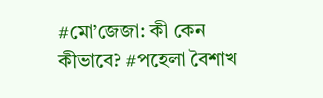#মো’জেজা: কী কেন কীভাবে? #পহেলা বৈশাখ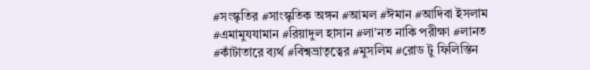#সংস্কৃতির #সাংস্কৃতিক অঙ্গন #আমল #ঈমান #আদিবা ইসলাম #এমামুযযামান #রিয়াদুল হাসান #লা’নত নাকি পরীক্ষা #লানত #কাঁটাতারে ব্যর্থ #বিশ্বভ্রাতৃত্বের #মুসলিম #রোড টু ফিলিস্তিন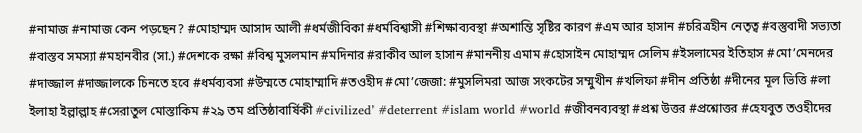#নামাজ #নামাজ কেন পড়ছেন? #মোহাম্মদ আসাদ আলী #ধর্মজীবিকা #ধর্মবিশ্বাসী #শিক্ষাব্যবস্থা #অশান্তি সৃষ্টির কারণ #এম আর হাসান #চরিত্রহীন নেতৃত্ব #বস্তুবাদী সভ্যতা #বাস্তব সমস্যা #মহানবীর (সা.) #দেশকে রক্ষা #বিশ্ব মুসলমান #মদিনার #রাকীব আল হাসান #মাননীয় এমাম #হোসাইন মোহাম্মদ সেলিম #ইসলামের ইতিহাস #মো’মেনদের #দাজ্জাল #দাজ্জালকে চিনতে হবে #ধর্মব্যবসা #উম্মতে মোহাম্মাদি #তওহীদ #মো’জেজা: #মুসলিমরা আজ সংকটের সম্মুখীন #খলিফা #দীন প্রতিষ্ঠা #দীনের মূল ভিত্তি #লা ইলাহা ইল্লাল্লাহ #সেরাতুল মোস্তাকিম #২৯ তম প্রতিষ্ঠাবার্ষিকী #civilized’ #deterrent #islam world #world #জীবনব্যবস্থা #প্রশ্ন উত্তর #প্রশ্নোত্তর #হেযবুত তওহীদের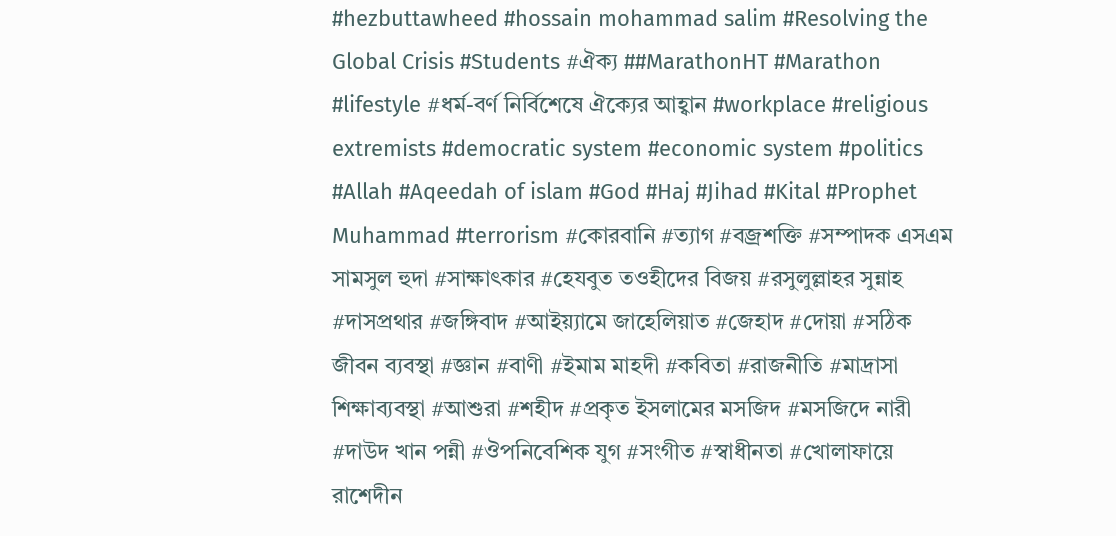#hezbuttawheed #hossain mohammad salim #Resolving the Global Crisis #Students #ঐক্য ##MarathonHT #Marathon #lifestyle #ধর্ম-বর্ণ নির্বিশেষে ঐক্যের আহ্বান #workplace #religious extremists #democratic system #economic system #politics #Allah #Aqeedah of islam #God #Haj #Jihad #Kital #Prophet Muhammad #terrorism #কোরবানি #ত্যাগ #বজ্রশক্তি #সম্পাদক এসএম সামসুল হুদা #সাক্ষাৎকার #হেযবুত তওহীদের বিজয় #রসুলুল্লাহর সুন্নাহ #দাসপ্রথার #জঙ্গিবাদ #আইয়্যামে জাহেলিয়াত #জেহাদ #দোয়া #সঠিক জীবন ব্যবস্থা #জ্ঞান #বাণী #ইমাম মাহদী #কবিতা #রাজনীতি #মাদ্রাসা শিক্ষাব্যবস্থা #আশুরা #শহীদ #প্রকৃত ইসলামের মসজিদ #মসজিদে নারী #দাউদ খান পন্নী #ঔপনিবেশিক যুগ #সংগীত #স্বাধীনতা #খোলাফায়ে রাশেদীন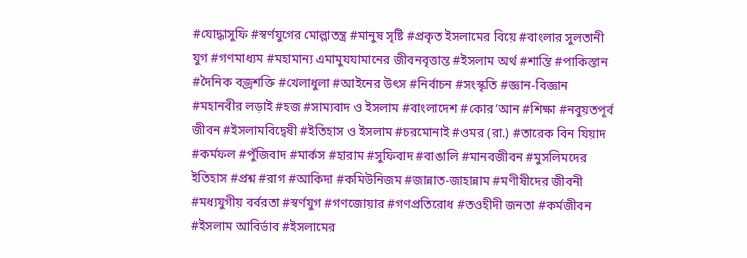#যোদ্ধাসুফি #স্বর্ণযুগের মোল্লাতন্ত্র #মানুষ সৃষ্টি #প্রকৃত ইসলামের বিয়ে #বাংলার সুলতানী যুগ #গণমাধ্যম #মহামান্য এমামুযযামানের জীবনবৃত্তান্ত #ইসলাম অর্থ #শান্তি #পাকিস্তান #দৈনিক বজ্রশক্তি #খেলাধুলা #আইনের উৎস #নির্বাচন #সংস্কৃতি #জ্ঞান-বিজ্ঞান #মহানবীর লড়াই #হজ #সাম্যবাদ ও ইসলাম #বাংলাদেশ #কোর’আন #শিক্ষা #নবুয়তপূর্ব জীবন #ইসলামবিদ্বেষী #ইতিহাস ও ইসলাম #চরমোনাই #ওমর (রা.) #তারেক বিন যিয়াদ #কর্মফল #পুঁজিবাদ #মার্কস #হারাম #সুফিবাদ #বাঙালি #মানবজীবন #মুসলিমদের ইতিহাস #প্রশ্ন #রাগ #আকিদা #কমিউনিজম #জান্নাত-জাহান্নাম #মণীষীদের জীবনী #মধ্যযুগীয় বর্বরতা #স্বর্ণযুগ #গণজোয়ার #গণপ্রতিরোধ #তওহীদী জনতা #কর্মজীবন #ইসলাম আবির্ভাব #ইসলামের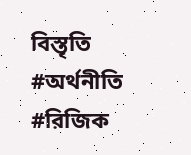বিস্তৃতি #অর্থনীতি #রিজিক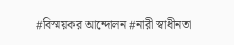#বিস্ময়কর আন্দোলন #নারী স্বাধীনতা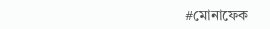#মোনাফেক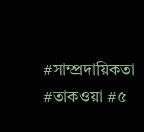#সাম্প্রদায়িকতা #তাকওয়া #৫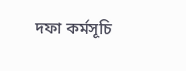দফা কর্মসূচি